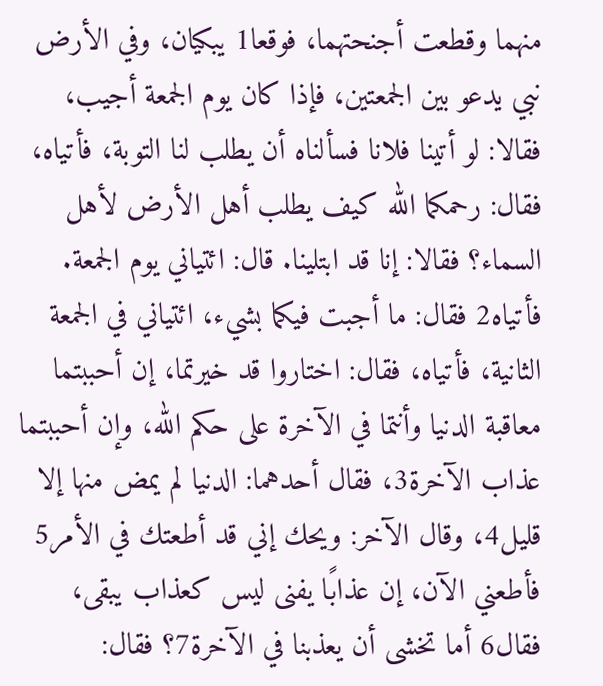منهما وقطعت أجنحتهما، فوقعا1 يبكيان، وفي الأرض نبي يدعو بين الجمعتين، فإذا كان يوم الجمعة أجيب، فقالا: لو أتينا فلانا فسألناه أن يطلب لنا التوبة، فأتياه، فقال: رحمكما الله كيف يطلب أهل الأرض لأهل السماء؟ فقالا: إنا قد ابتلينا. قال: ائتياني يوم الجمعة. فأتياه2 فقال: ما أجبت فيكما بشيء، ائتياني في الجمعة الثانية، فأتياه، فقال: اختاروا قد خيرتما، إن أحببتما معاقبة الدنيا وأنتما في الآخرة على حكم الله، وإن أحببتما عذاب الآخرة3، فقال أحدهما: الدنيا لم يمض منها إلا قليل4، وقال الآخر: ويحك إني قد أطعتك في الأمر5 فأطعني الآن، إن عذابًا يفنى ليس كعذاب يبقى، فقال6 أما تخشى أن يعذبنا في الآخرة7؟ فقال: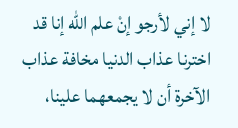لا إني لأرجو إنْ علم الله إنا قد اخترنا عذاب الدنيا مخافة عذاب الآخرة أن لا يجمعهما علينا،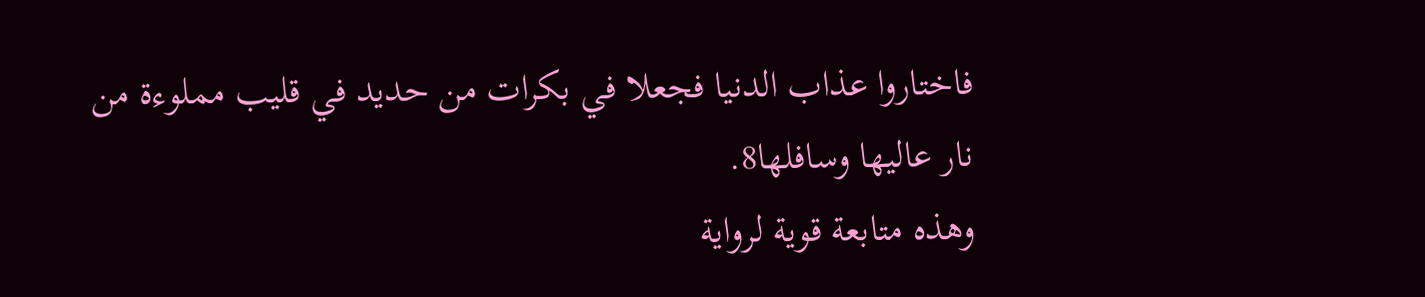فاختاروا عذاب الدنيا فجعلا في بكرات من حديد في قليب مملوءة من نار عاليها وسافلها8.
وهذه متابعة قوية لرواية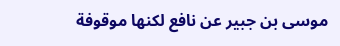موسى بن جبير عن نافع لكنها موقوفة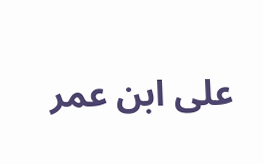على ابن عمر